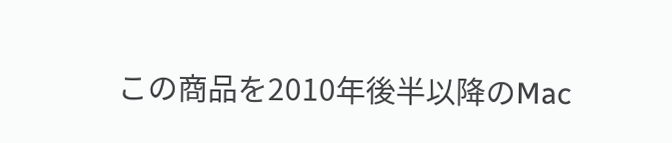この商品を2010年後半以降のMac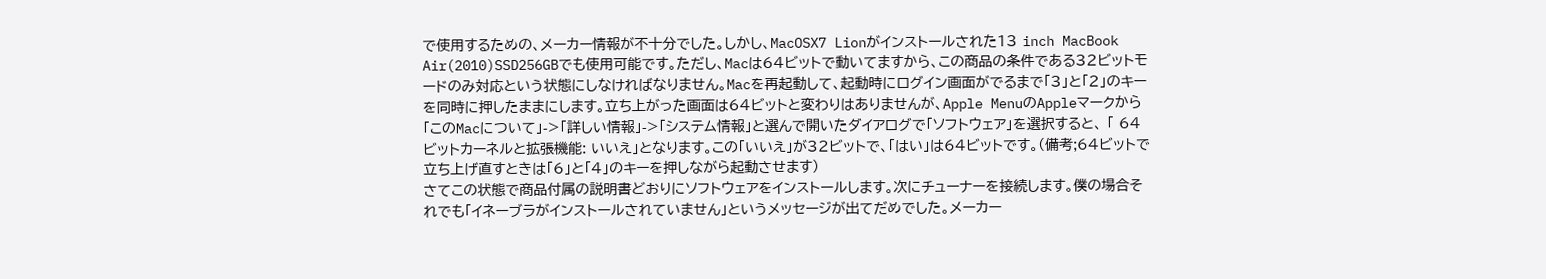で使用するための、メーカー情報が不十分でした。しかし、MacOSX7 Lionがインストールされた13 inch MacBook Air(2010)SSD256GBでも使用可能です。ただし、Macは64ビットで動いてますから、この商品の条件である32ビットモードのみ対応という状態にしなければなりません。Macを再起動して、起動時にログイン画面がでるまで「3」と「2」のキーを同時に押したままにします。立ち上がった画面は64ビットと変わりはありませんが、Apple MenuのAppleマークから「このMacについて」->「詳しい情報」->「システム情報」と選んで開いたダイアログで「ソフトウェア」を選択すると、 「 64 ビットカーネルと拡張機能: いいえ」となります。この「いいえ」が32ビットで、「はい」は64ビットです。(備考;64ビットで立ち上げ直すときは「6」と「4」のキーを押しながら起動させます)
さてこの状態で商品付属の説明書どおりにソフトウェアをインストールします。次にチューナーを接続します。僕の場合それでも「イネーブラがインストールされていません」というメッセージが出てだめでした。メーカー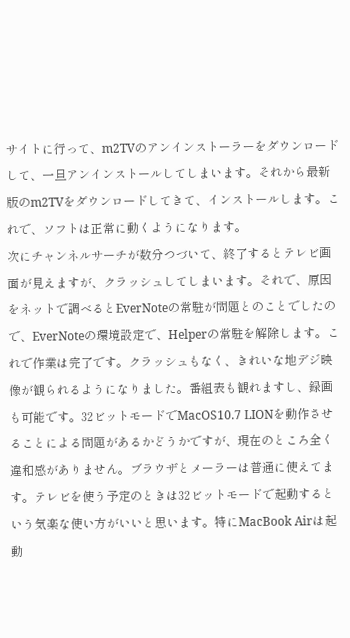サイトに行って、m2TVのアンインストーラーをダウンロードして、一旦アンインストールしてしまいます。それから最新版のm2TVをダウンロードしてきて、インストールします。これで、ソフトは正常に動くようになります。
次にチャンネルサーチが数分つづいて、終了するとテレビ画面が見えますが、クラッシュしてしまいます。それで、原因をネットで調べるとEverNoteの常駐が問題とのことでしたので、EverNoteの環境設定で、Helperの常駐を解除します。これで作業は完了です。クラッシュもなく、きれいな地デジ映像が観られるようになりました。番組表も観れますし、録画も可能です。32ビットモードでMacOS10.7 LIONを動作させることによる問題があるかどうかですが、現在のところ全く違和感がありません。ブラウザとメーラーは普通に使えてます。テレビを使う予定のときは32ビットモードで起動するという気楽な使い方がいいと思います。特にMacBook Airは起動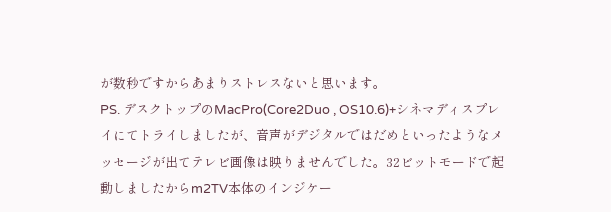が数秒ですからあまりストレスないと思います。
PS. デスクトップのMacPro(Core2Duo , OS10.6)+シネマディスプレイにてトライしましたが、音声がデジタルではだめといったようなメッセージが出てテレビ画像は映りませんでした。32ビットモードで起動しましたからm2TV本体のインジケー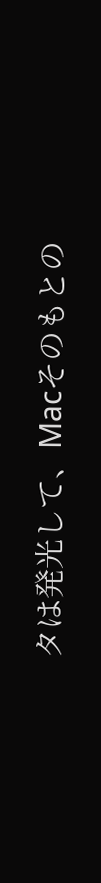タは発光して、Macそのもとの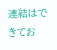連結はできてお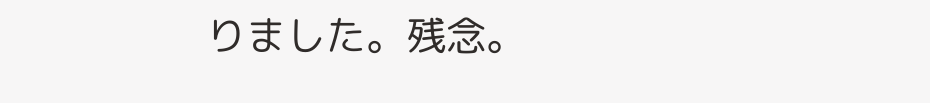りました。残念。